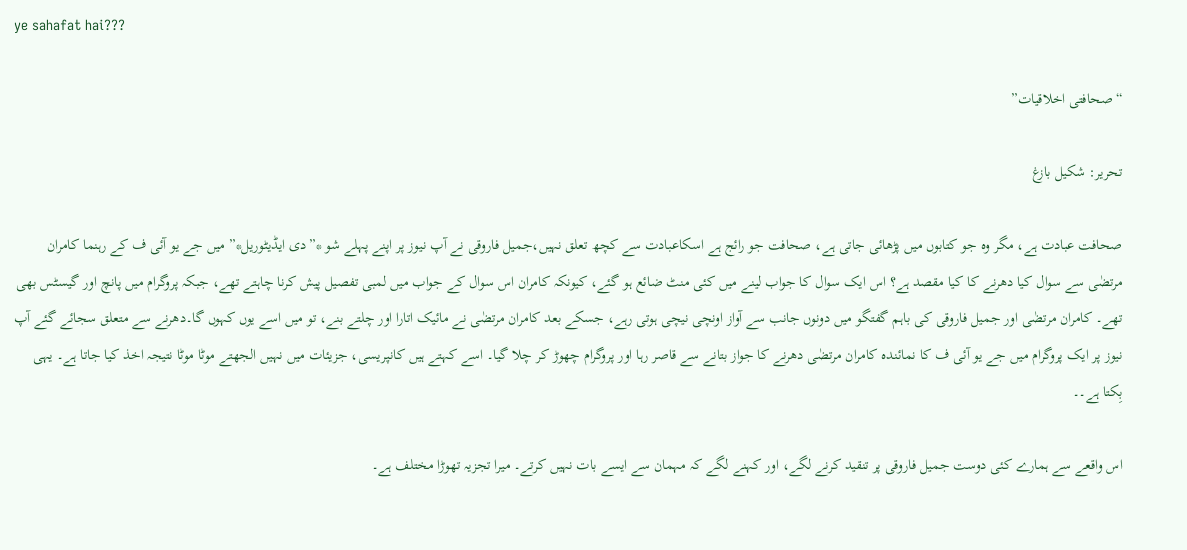ye sahafat hai???

“صحافتی اخلاقیات”

تحریر: شکیل بازغ

صحافت عبادت ہے، مگر وہ جو کتابوں میں پڑھائی جاتی ہے، صحافت جو رائج ہے اسکاعبادت سے کچھ تعلق نہیں،جمیل فاروقی نے آپ نیوز پر اپنے پہلے شو *”دی ایڈیٹوریل*” میں جے یو آئی ف کے رہنما کامران مرتضٰی سے سوال کیا دھرنے کا کیا مقصد ہے؟ اس ایک سوال کا جواب لینے میں کئی منٹ ضائع ہو گئے، کیونکہ کامران اس سوال کے جواب میں لمبی تفصیل پیش کرنا چاہتے تھے، جبکہ پروگرام میں پانچ اور گیسٹس بھی تھے۔ کامران مرتضٰی اور جمیل فاروقی کی باہم گفتگو میں دونوں جانب سے آواز اونچی نیچی ہوتی رہے، جسکے بعد کامران مرتضٰی نے مائیک اتارا اور چلتے بنے، تو میں اسے یوں کہوں گا۔دھرنے سے متعلق سجائے گئے آپ نیوز پر ایک پروگرام میں جے یو آئی ف کا نمائندہ کامران مرتضٰی دھرنے کا جواز بتانے سے قاصر رہا اور پروگرام چھوڑ کر چلا گیا۔ اسے کہتے ہیں کانپریسی، جزیئات میں نہیں الجھتے موٹا موٹا نتیجہ اخذ کیا جاتا ہے۔ یہی بِکتا ہے۔۔

اس واقعے سے ہمارے کئی دوست جمیل فاروقی پر تنقید کرنے لگے، اور کہنے لگے کہ مہمان سے ایسے بات نہیں کرتے۔ میرا تجزیہ تھوڑا مختلف ہے۔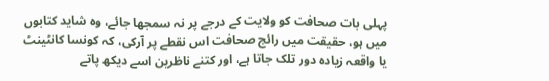پہلی بات صحافت کو ولایت کے درجے پر نہ سمجھا جائے، وہ شاید کتابوں میں ہو، حقیقت میں رائج صحافت اس نقطے پر آرکی، کہ کونسا کانٹینٹ یا واقعہ زیادہ دور تلک جاتا ہے، اور کتنے ناظرین اسے دیکھ پاتے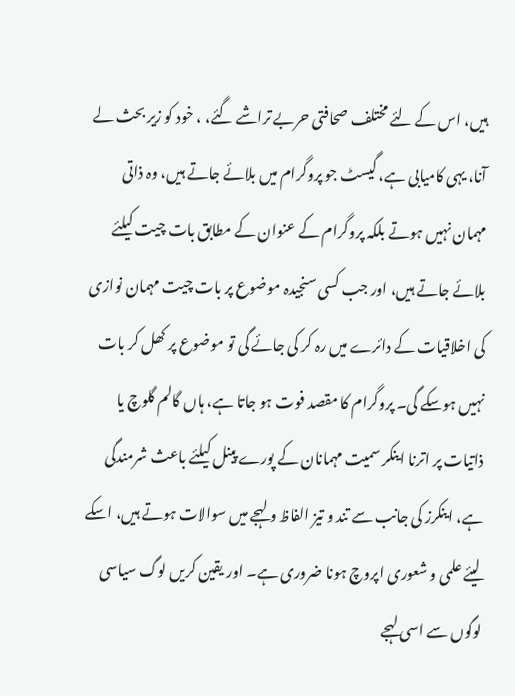ہیں، اس کے لئے مختلف صحافتی حربے تراشے گئے، ، خود کو زیر بحث لے آنا، یہی کامیابی ہے، گیسٹ جو پروگرام میں بلائے جاتے ہیں، وہ ذاتی مہمان نہیں ہوتے بلکہ پروگرام کے عنوان کے مطابق بات چیت کیلئے بلائے جاتے ہیں، اور جب کسی سنجیدہ موضوع پر بات چیت مہمان نوازی کی اخلاقیات کے دائرے میں رہ کر کی جائے گی تو موضوع پر کھل کر بات نہیں ہوسکے گی۔ پروگرام کا مقصد فوت ہو جاتا ہے، ہاں گالم گلوچ یا ذاتیات پر اترنا اینکر سمیت مہمانان کے پورے پینل کیلئے باعث شرمندگی ہے، اینکرز کی جانب سے تند و تیز الفاظ و لہجے میں سوالات ہوتے ہیں، اسکے لیئے علمی و شعوری اپروچ ہونا ضروری ہے۔ اور یقین کریں لوگ سیاسی لوگوں سے اسی لہجے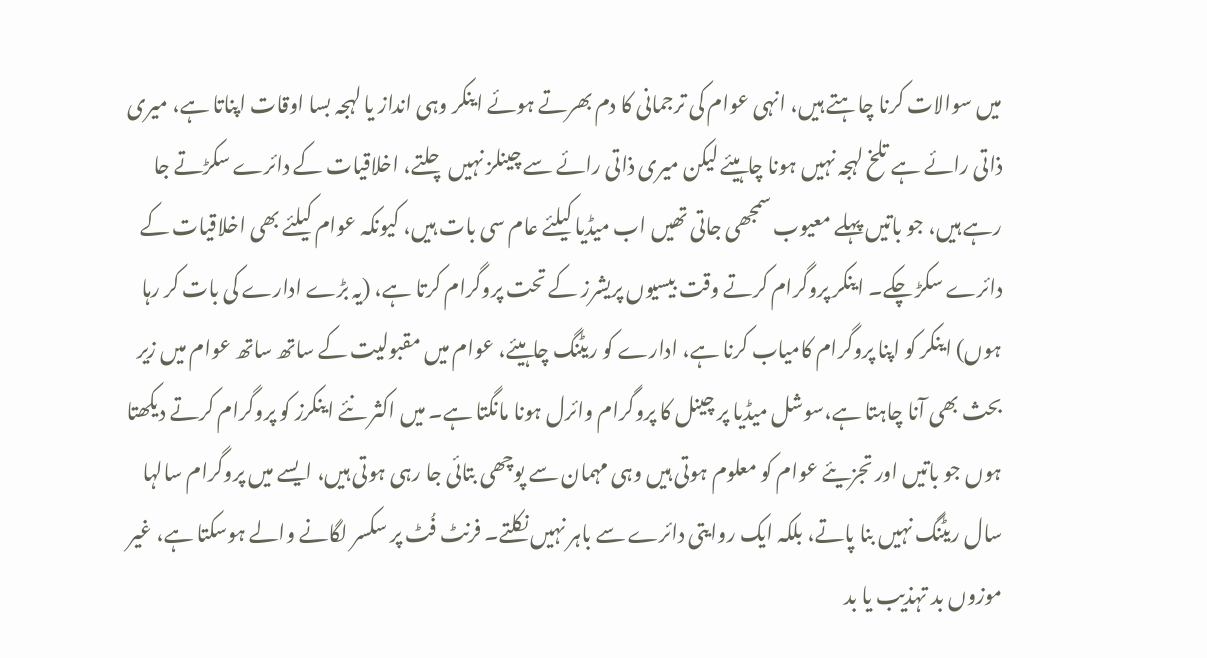میں سوالات کرنا چاہتے ہیں، انہی عوام کی ترجمانی کا دم بھرتے ہوئے اینکر وہی انداز یا لہجہ بسا اوقات اپناتا ہے، میری ذاتی رائے ہے تلخ لہجہ نہیں ہونا چاہیئے لیکن میری ذاتی رائے سے چینلز نہیں چلتے، اخلاقیات کے دائرے سکڑتے جا رہے ہیں، جو باتیں پہلے معیوب سمجھی جاتی تھیں اب میڈیا کیلئے عام سی بات ہیں، کیونکہ عوام کیلئے بھی اخلاقیات کے دائرے سکڑ چکے۔ اینکر پروگرام کرتے وقت بیسیوں پریشرز کے تحت پروگرام کرتا ہے، (یہ بڑے ادارے کی بات کر رہا ہوں) اینکر کو اپنا پروگرام کامیاب کرنا ہے، ادارے کو ریٹنگ چاہیئے، عوام میں مقبولیت کے ساتھ ساتھ عوام میں زیر بحث بھی آنا چاہتا ہے،سوشل میڈیا پر چینل کا پروگرام وائرل ہونا مانگتا ہے۔ میں اکثر نئے اینکرز کو پروگرام کرتے دیکھتا ہوں جو باتیں اور تجزیئے عوام کو معلوم ہوتی ہیں وہی مہمان سے پوچھی بتائی جا رہی ہوتی ہیں، ایسے میں پروگرام سالہا سال ریٹنگ نہیں بنا پاتے، بلکہ ایک روایتی دائرے سے باہر نہیں نکلتے۔ فرنٹ فُٹ پر سکسر لگانے والے ہوسکتا ہے، غیر موزوں بد تہذیب یا بد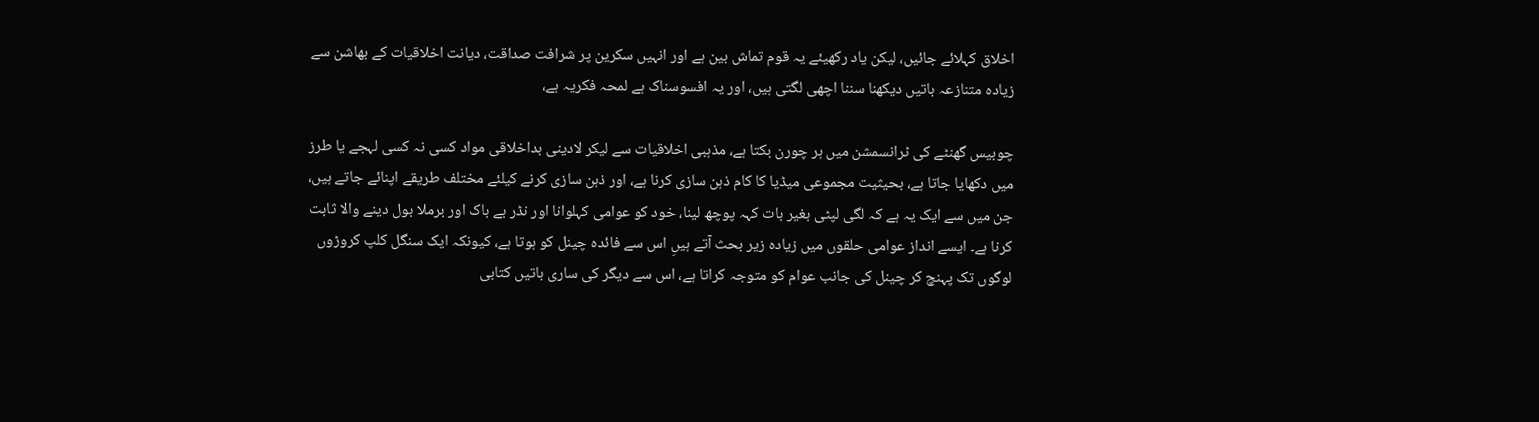اخلاق کہلائے جائیں، لیکن یاد رکھیئے یہ قوم تماش بین ہے اور انہیں سکرین پر شرافت صداقت، دیانت اخلاقیات کے بھاشن سے زیادہ متنازعہ باتیں دیکھنا سننا اچھی لگتی ہیں، اور یہ افسوسناک ہے لمحہ فکریہ ہے،

چوبیس گھنٹے کی ٹرانسمشن میں ہر چورن بکتا ہے، مذہبی اخلاقیات سے لیکر لادینی بداخلاقی مواد کسی نہ کسی لہجے یا طرز میں دکھایا جاتا ہے، بحیثیت مجموعی میڈیا کا کام ذہن سازی کرنا ہے، اور ذہن سازی کرنے کیلئے مختلف طریقے اپنائے جاتے ہیں، جن میں سے ایک یہ ہے کہ لگی لپٹی بغیر بات کہہ پوچھ لینا، خود کو عوامی کہلوانا اور نڈر بے باک اور برملا بول دینے والا ثابت کرنا ہے۔ ایسے انداز عوامی حلقوں میں زیادہ زیر بحث آتے ہیںِ اس سے فائدہ چینل کو ہوتا ہے، کیونکہ ایک سنگل کلپ کروڑوں لوگوں تک پہنچ کر چینل کی جانب عوام کو متوجہ کراتا ہے، اس سے دیگر کی ساری باتیں کتابی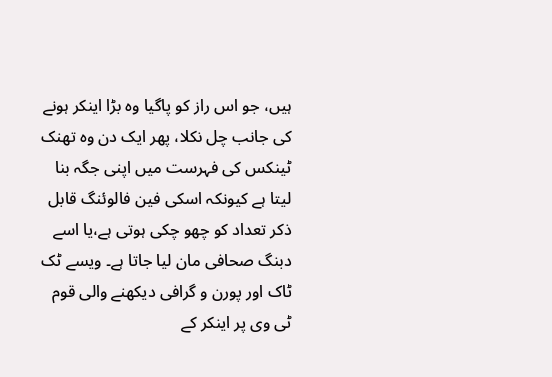ہیں، جو اس راز کو پاگیا وہ بڑا اینکر ہونے کی جانب چل نکلا، پھر ایک دن وہ تھنک ٹینکس کی فہرست میں اپنی جگہ بنا لیتا ہے کیونکہ اسکی فین فالوئنگ قابل ذکر تعداد کو چھو چکی ہوتی ہے،یا اسے دبنگ صحافی مان لیا جاتا ہے۔ ویسے ٹک ٹاک اور پورن و گرافی دیکھنے والی قوم ٹی وی پر اینکر کے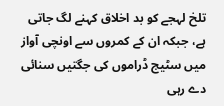تلخ لہجے کو بد اخلاق کہنے لگ جاتی ہے، جبکہ ان کے کمروں سے اونچی آواز میں سٹیج ڈراموں کی جگتیں سنائی دے رہی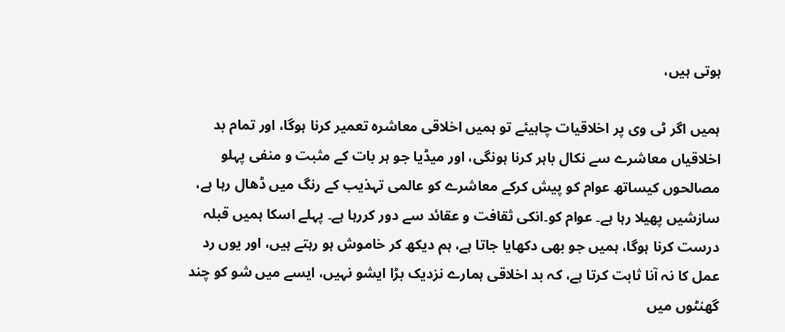ہوتی ہیں،

ہمیں اگر ٹی وی پر اخلاقیات چاہیئے تو ہمیں اخلاقی معاشرہ تعمیر کرنا ہوگا، اور تمام بد اخلاقیاں معاشرے سے نکال باہر کرنا ہونگی، اور میڈیا جو ہر بات کے مثبت و منفی پہلو مصالحوں کیساتھ عوام کو پیش کرکے معاشرے کو عالمی تہذیب کے رنگ میں ڈھال رہا ہے، سازشیں پھیلا رہا ہے۔ عوام کو۔انکی ثقافت و عقائد سے دور کررہا ہے۔ پہلے اسکا ہمیں قبلہ درست کرنا ہوگا، ہمیں جو بھی دکھایا جاتا ہے، ہم دیکھ کر خاموش ہو رہتے ہیں، اور یوں رد عمل کا نہ آنا ثابت کرتا ہے، کہ بد اخلاقی ہمارے نزدیک بڑا ایشو نہیں، ایسے میں شو کو چند گھنٹوں میں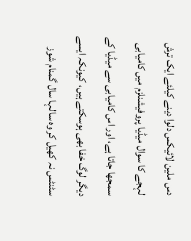دس ملین لائیکس دلوا دینے کیلئے ایک ترش لہجے کا سوال میڈیا پروفیشنلزم میں کامیابی سمجھا جاتا ہے، اور اس کامیابی سے میڈیا کے دیگر لوگ خفا بھی ہوسکتے ہیں، کیونکہ ایسے سٹنٹس نہ کھیل کر وہ سالہا سال گمنام شوز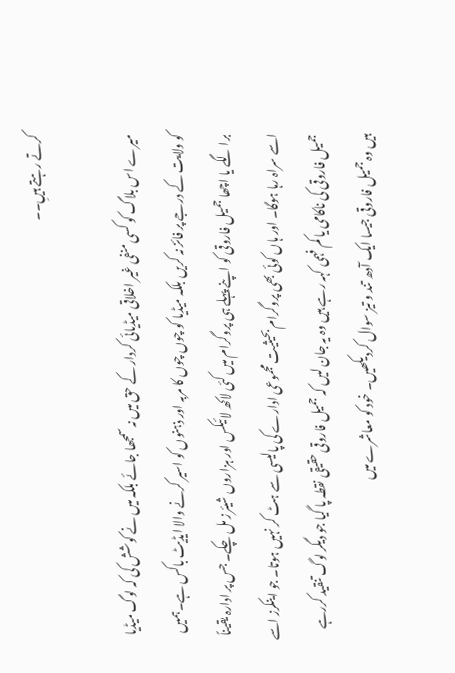کرتے رہتے ہیںِ۔۔

میرے اس بلاگ کو کسی منفی غیر اخلاقی میڈیائی کردار کے حق میں نہ سمجھا جائے بلکہ میں نے کوشش کی کہ لوگ میڈیا کو ولایت کے درجے پر فائز نہ کریں بلکہ میڈیا کو چوں چوں کا مربہ اور ذہنوں کو اسیر کرنے والا ایڈیٹ باکس ہے۔ہمیں برا لگے یا اچھا جمیل فاروقی کو اپنے پہلے ہی پروگرام میں کئی لاکھ لائیکس اور ہزاروں شیئرز مل چکے۔ جس پر ادارہ یقیناً اسے سراہ رہا ہوگا۔ اور ہاں کوئی بھی پروگرام بحیثیت مجموعی ادارے کی پالیسی سے ہٹ کر نہیں ہوتا۔ جو اینکرز اسے جمیل فاروقی کی ناکامی یا کم فہمی کہہ رہے ہیں وہ یہ جان لیں کہ جمیل فاروقی حقیقی نقطہ پا گیا جو دیگر لوگ تنقید کررہے ہیں وہ جمیل فاروقی جیسا ایک آدھ تند و تیز سوال کردیکھیں۔ خود کو معاشرے میں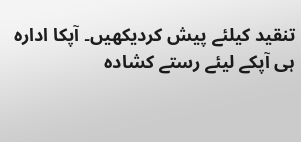تنقید کیلئے پیش کردیکھیں۔ آپکا ادارہ ہی آپکے لیئے رستے کشادہ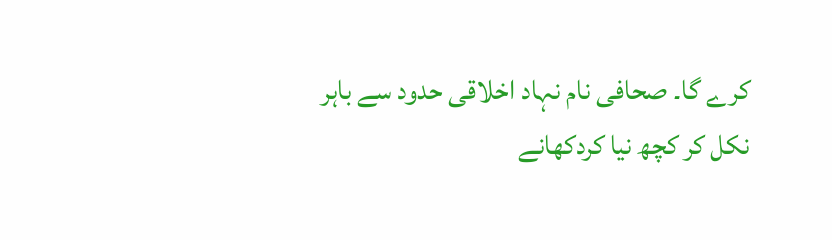کرے گا۔ صحافی نام نہاد اخلاقی حدود سے باہر نکل کر کچھ نیا کردکھانے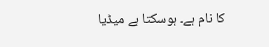کا نام ہے۔ ہوسکتا ہے میڈیا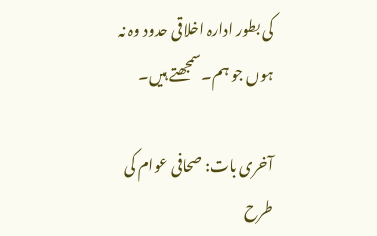کی بطور ادارہ اخلاقی حدود وہ نہ ہوں جو ہم۔سمجھتے ہیں۔

آخری بات: صحافی عوام کی طرح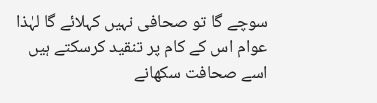سوچے گا تو صحافی نہیں کہلائے گا لہٰذا عوام اس کے کام پر تنقید کرسکتے ہیں اسے صحافت سکھانے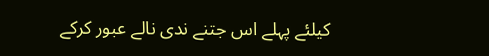کیلئے پہلے اس جتنے ندی نالے عبور کرکے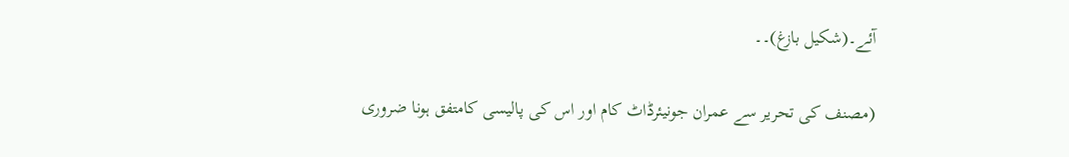آئے۔(شکیل بازغ)۔۔

(مصنف کی تحریر سے عمران جونیئرڈاٹ کام اور اس کی پالیسی کامتفق ہونا ضروری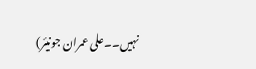نہیں۔۔علی عمران جونیئر)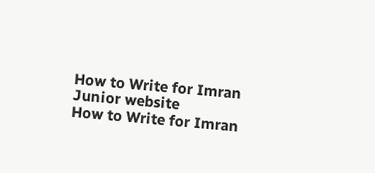How to Write for Imran Junior website
How to Write for Imran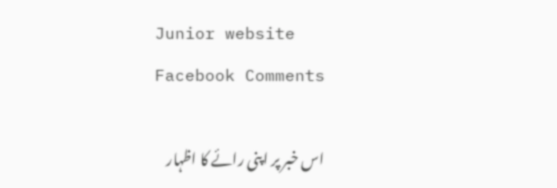Junior website
Facebook Comments

اس خبر پر اپنی رائے کا اظہار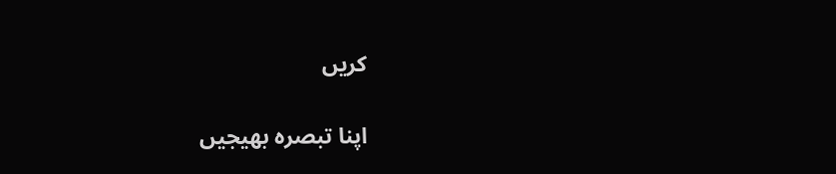کریں

اپنا تبصرہ بھیجیں